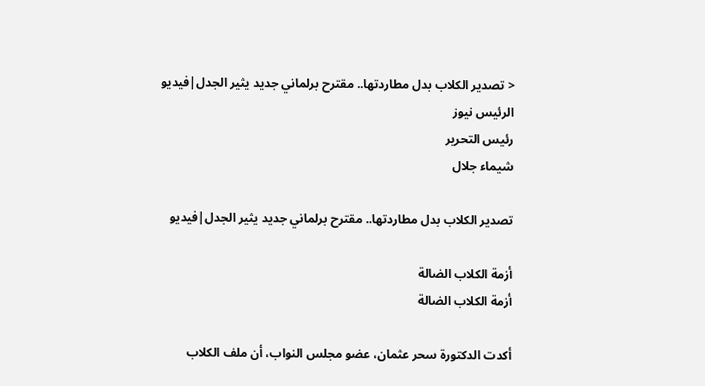< تصدير الكلاب بدل مطاردتها.. مقترح برلماني جديد يثير الجدل|فيديو
الرئيس نيوز
رئيس التحرير
شيماء جلال

تصدير الكلاب بدل مطاردتها.. مقترح برلماني جديد يثير الجدل|فيديو

أزمة الكلاب الضالة
أزمة الكلاب الضالة

أكدت الدكتورة سحر عثمان، عضو مجلس النواب، أن ملف الكلاب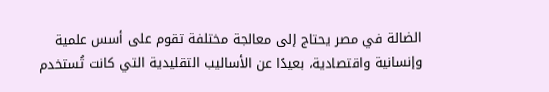الضالة في مصر يحتاج إلى معالجة مختلفة تقوم على أسس علمية وإنسانية واقتصادية، بعيدًا عن الأساليب التقليدية التي كانت تُستخدم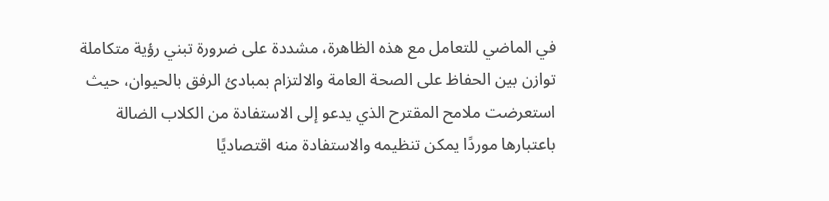في الماضي للتعامل مع هذه الظاهرة، مشددة على ضرورة تبني رؤية متكاملة توازن بين الحفاظ على الصحة العامة والالتزام بمبادئ الرفق بالحيوان، حيث استعرضت ملامح المقترح الذي يدعو إلى الاستفادة من الكلاب الضالة باعتبارها موردًا يمكن تنظيمه والاستفادة منه اقتصاديًا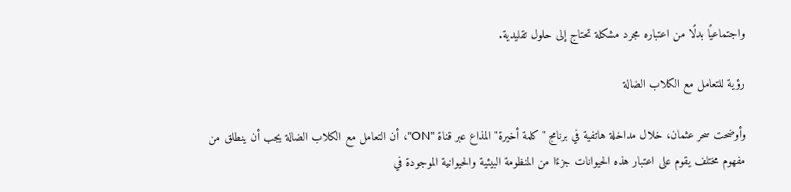واجتماعيًا بدلًا من اعتباره مجرد مشكلة تحتاج إلى حلول تقليدية.

رؤية للتعامل مع الكلاب الضالة

وأوضحت سحر عثمان، خلال مداخلة هاتفية في برنامج "كلمة أخيرة" المذاع عبر قناة "ON"، أن التعامل مع الكلاب الضالة يجب أن ينطلق من مفهوم مختلف يقوم على اعتبار هذه الحيوانات جزءًا من المنظومة البيئية والحيوانية الموجودة في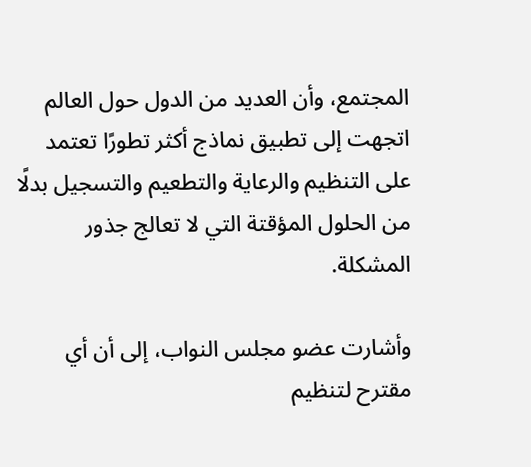المجتمع، وأن العديد من الدول حول العالم اتجهت إلى تطبيق نماذج أكثر تطورًا تعتمد على التنظيم والرعاية والتطعيم والتسجيل بدلًا من الحلول المؤقتة التي لا تعالج جذور المشكلة.

وأشارت عضو مجلس النواب، إلى أن أي مقترح لتنظيم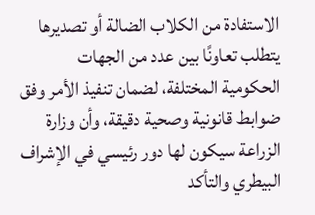الاستفادة من الكلاب الضالة أو تصديرها يتطلب تعاونًا بين عدد من الجهات الحكومية المختلفة، لضمان تنفيذ الأمر وفق ضوابط قانونية وصحية دقيقة، وأن وزارة الزراعة سيكون لها دور رئيسي في الإشراف البيطري والتأكد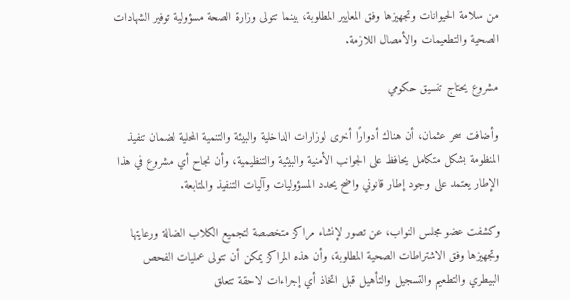من سلامة الحيوانات وتجهيزها وفق المعايير المطلوبة، بينما تتولى وزارة الصحة مسؤولية توفير الشهادات الصحية والتطعيمات والأمصال اللازمة.

مشروع يحتاج تنسيق حكومي

وأضافت سحر عثمان، أن هناك أدوارًا أخرى لوزارات الداخلية والبيئة والتنمية المحلية لضمان تنفيذ المنظومة بشكل متكامل يحافظ على الجوانب الأمنية والبيئية والتنظيمية، وأن نجاح أي مشروع في هذا الإطار يعتمد على وجود إطار قانوني واضح يحدد المسؤوليات وآليات التنفيذ والمتابعة.

وكشفت عضو مجلس النواب، عن تصور لإنشاء مراكز متخصصة لتجميع الكلاب الضالة ورعايتها وتجهيزها وفق الاشتراطات الصحية المطلوبة، وأن هذه المراكز يمكن أن تتولى عمليات الفحص البيطري والتطعيم والتسجيل والتأهيل قبل اتخاذ أي إجراءات لاحقة تتعلق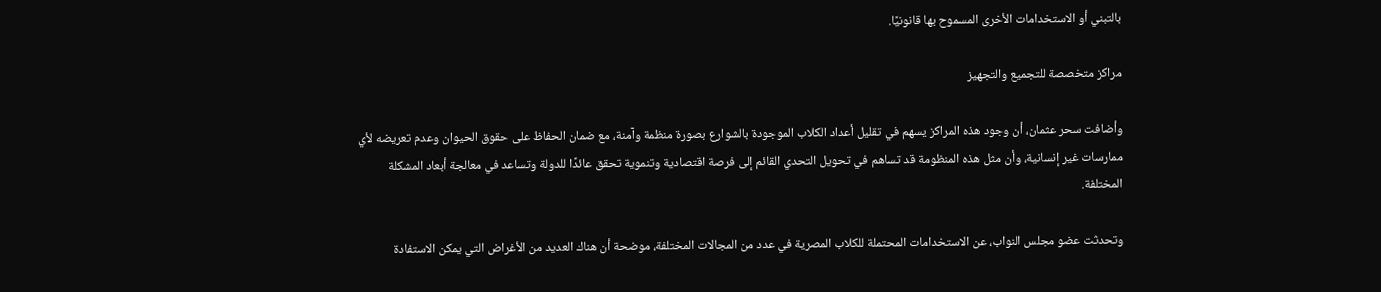بالتبني أو الاستخدامات الأخرى المسموح بها قانونيًا.

مراكز متخصصة للتجميع والتجهيز

وأضافت سحر عثمان، أن وجود هذه المراكز يسهم في تقليل أعداد الكلاب الموجودة بالشوارع بصورة منظمة وآمنة، مع ضمان الحفاظ على حقوق الحيوان وعدم تعريضه لأي ممارسات غير إنسانية، وأن مثل هذه المنظومة قد تساهم في تحويل التحدي القائم إلى فرصة اقتصادية وتنموية تحقق عائدًا للدولة وتساعد في معالجة أبعاد المشكلة المختلفة.

وتحدثت عضو مجلس النواب، عن الاستخدامات المحتملة للكلاب المصرية في عدد من المجالات المختلفة، موضحة أن هناك العديد من الأغراض التي يمكن الاستفادة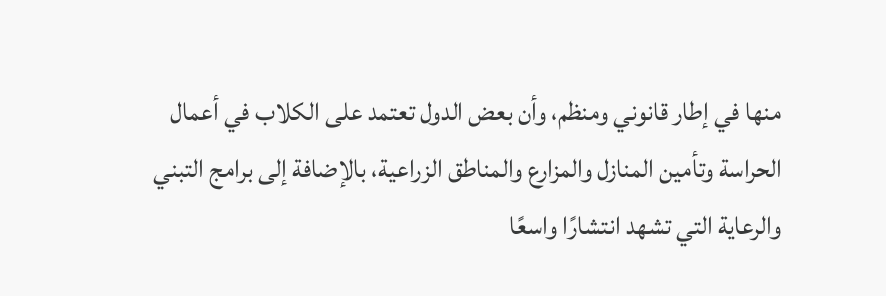منها في إطار قانوني ومنظم، وأن بعض الدول تعتمد على الكلاب في أعمال الحراسة وتأمين المنازل والمزارع والمناطق الزراعية، بالإضافة إلى برامج التبني والرعاية التي تشهد انتشارًا واسعًا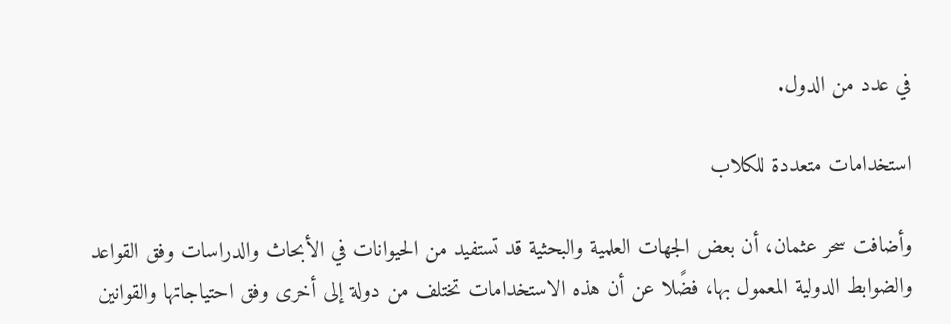في عدد من الدول.

استخدامات متعددة للكلاب

وأضافت سحر عثمان، أن بعض الجهات العلمية والبحثية قد تستفيد من الحيوانات في الأبحاث والدراسات وفق القواعد والضوابط الدولية المعمول بها، فضًلا عن أن هذه الاستخدامات تختلف من دولة إلى أخرى وفق احتياجاتها والقوانين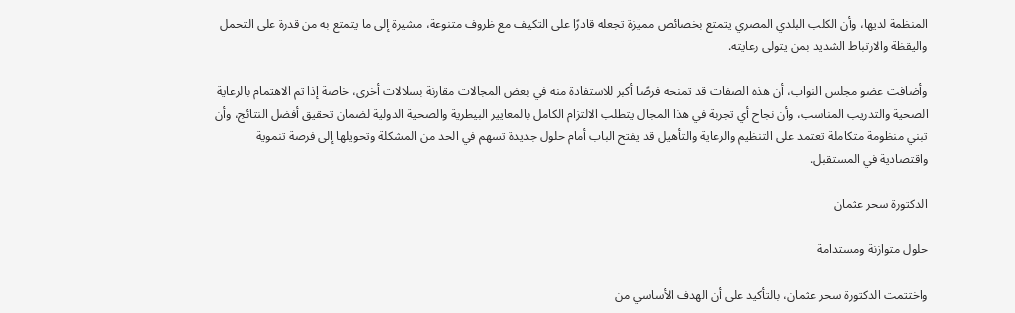المنظمة لديها، وأن الكلب البلدي المصري يتمتع بخصائص مميزة تجعله قادرًا على التكيف مع ظروف متنوعة، مشيرة إلى ما يتمتع به من قدرة على التحمل واليقظة والارتباط الشديد بمن يتولى رعايته.

وأضافت عضو مجلس النواب، أن هذه الصفات قد تمنحه فرصًا أكبر للاستفادة منه في بعض المجالات مقارنة بسلالات أخرى، خاصة إذا تم الاهتمام بالرعاية الصحية والتدريب المناسب، وأن نجاح أي تجربة في هذا المجال يتطلب الالتزام الكامل بالمعايير البيطرية والصحية الدولية لضمان تحقيق أفضل النتائج، وأن تبني منظومة متكاملة تعتمد على التنظيم والرعاية والتأهيل قد يفتح الباب أمام حلول جديدة تسهم في الحد من المشكلة وتحويلها إلى فرصة تنموية واقتصادية في المستقبل.

الدكتورة سحر عثمان

حلول متوازنة ومستدامة

واختتمت الدكتورة سحر عثمان، بالتأكيد على أن الهدف الأساسي من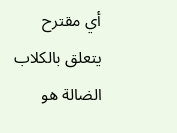أي مقترح يتعلق بالكلاب الضالة هو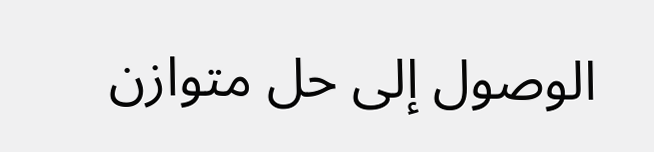الوصول إلى حل متوازن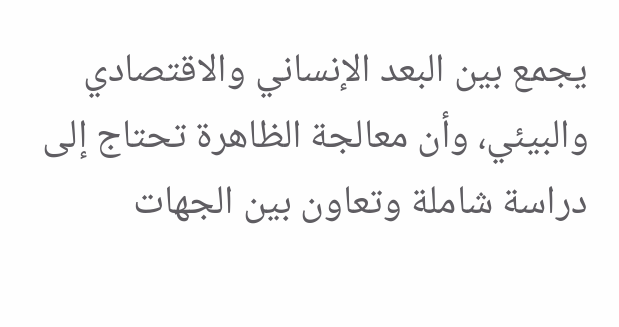يجمع بين البعد الإنساني والاقتصادي والبيئي، وأن معالجة الظاهرة تحتاج إلى دراسة شاملة وتعاون بين الجهات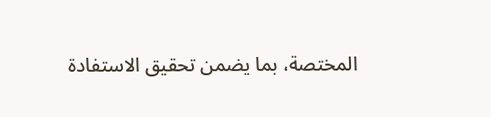المختصة، بما يضمن تحقيق الاستفادة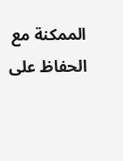الممكنة مع الحفاظ على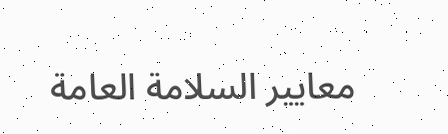معايير السلامة العامة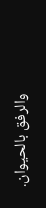والرفق بالحيوان.